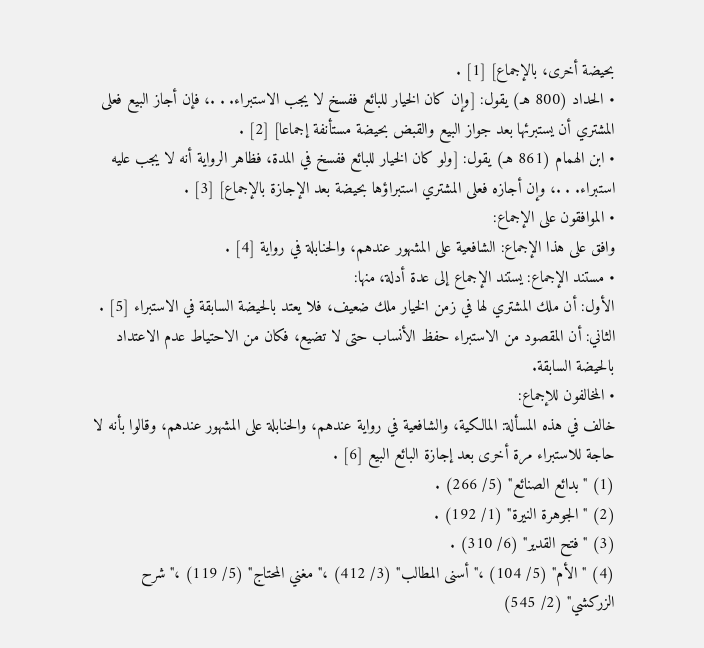بحيضة أخرى، بالإجماع] [1] .
• الحداد (800 هـ) يقول: [وإن كان الخيار للبائع ففسخ لا يجب الاستبراء. . .، فإن أجاز البيع فعلى المشتري أن يستبرئها بعد جواز البيع والقبض بحيضة مستأنفة إجماعا] [2] .
• ابن الهمام (861 هـ) يقول: [ولو كان الخيار للبائع ففسخ في المدة، فظاهر الرواية أنه لا يجب عليه استبراء. . .، وإن أجازه فعلى المشتري استبراؤها بحيضة بعد الإجازة بالإجماع] [3] .
• الموافقون على الإجماع:
وافق على هذا الإجماع: الشافعية على المشهور عندهم، والحنابلة في رواية [4] .
• مستند الإجماع: يستند الإجماع إلى عدة أدلة، منها:
الأول: أن ملك المشتري لها في زمن الخيار ملك ضعيف، فلا يعتد بالحيضة السابقة في الاستبراء [5] .
الثاني: أن المقصود من الاستبراء حفظ الأنساب حتى لا تضيع، فكان من الاحتياط عدم الاعتداد بالحيضة السابقة.
• المخالفون للإجماع:
خالف في هذه المسألة: المالكية، والشافعية في رواية عندهم، والحنابلة على المشهور عندهم، وقالوا بأنه لا حاجة للاستبراء مرة أخرى بعد إجازة البائع البيع [6] .
(1) "بدائع الصنائع" (5/ 266) .
(2) "الجوهرة النيرة" (1/ 192) .
(3) "فتح القدير" (6/ 310) .
(4) "الأم" (5/ 104) ،"أسنى المطالب" (3/ 412) ،"مغني المحتاج" (5/ 119) ،"شرح الزركشي" (2/ 545)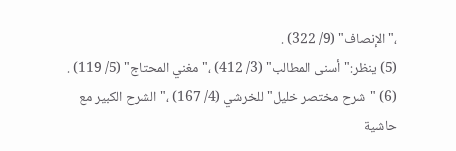،"الإنصاف" (9/ 322) .
(5) ينظر:"أسنى المطالب" (3/ 412) ،"مغني المحتاج" (5/ 119) .
(6) "شرح مختصر خليل"للخرشي (4/ 167) ،"الشرح الكبير مع حاشية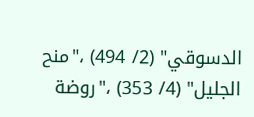الدسوقي" (2/ 494) ،"منح الجليل" (4/ 353) ،"روضة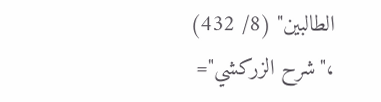الطالبين" (8/ 432) ،"شرح الزركشي"=